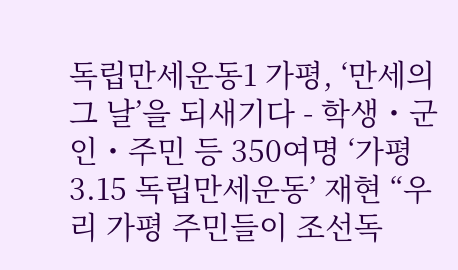독립만세운동1 가평, ‘만세의 그 날’을 되새기다 - 학생・군인・주민 등 350여명 ‘가평 3.15 독립만세운동’ 재현 “우리 가평 주민들이 조선독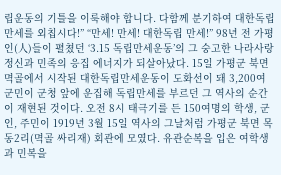립운동의 기틀을 이룩해야 합니다. 다함께 분기하여 대한독립만세를 외칩시다!” “만세! 만세! 대한독립 만세!” 98년 전 가평인(人)들이 펼쳤던 ‘3.15 독립만세운동’의 그 숭고한 나라사랑 정신과 민족의 응집 에너지가 되살아났다. 15일 가평군 북면 멱골에서 시작된 대한독립만세운동이 도화선이 돼 3,200여 군민이 군청 앞에 운집해 독립만세를 부르던 그 역사의 순간이 재현된 것이다. 오전 8시 태극기를 든 150여명의 학생, 군인, 주민이 1919년 3월 15일 역사의 그날처럼 가평군 북면 목동2리(멱골 싸리재) 회관에 모였다. 유관순복을 입은 여학생과 민복을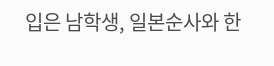입은 남학생, 일본순사와 한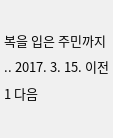복을 입은 주민까지 .. 2017. 3. 15. 이전 1 다음